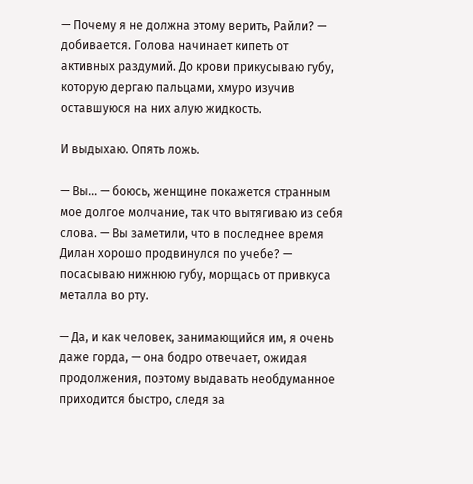— Почему я не должна этому верить, Райли? — добивается. Голова начинает кипеть от активных раздумий. До крови прикусываю губу, которую дергаю пальцами, хмуро изучив оставшуюся на них алую жидкость.

И выдыхаю. Опять ложь.

— Вы… — боюсь, женщине покажется странным мое долгое молчание, так что вытягиваю из себя слова. — Вы заметили, что в последнее время Дилан хорошо продвинулся по учебе? — посасываю нижнюю губу, морщась от привкуса металла во рту.

— Да, и как человек, занимающийся им, я очень даже горда, — она бодро отвечает, ожидая продолжения, поэтому выдавать необдуманное приходится быстро, следя за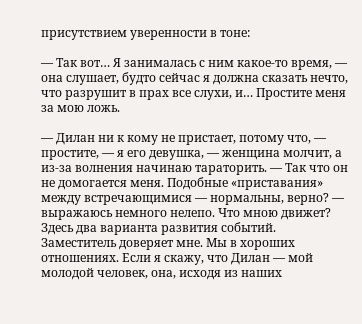присутствием уверенности в тоне:

— Так вот… Я занималась с ним какое-то время, — она слушает, будто сейчас я должна сказать нечто, что разрушит в прах все слухи, и… Простите меня за мою ложь.

— Дилан ни к кому не пристает, потому что, — простите, — я его девушка, — женщина молчит, а из-за волнения начинаю тараторить. — Так что он не домогается меня. Подобные «приставания» между встречающимися — нормальны, верно? — выражаюсь немного нелепо. Что мною движет? Здесь два варианта развития событий. Заместитель доверяет мне. Мы в хороших отношениях. Если я скажу, что Дилан — мой молодой человек, она, исходя из наших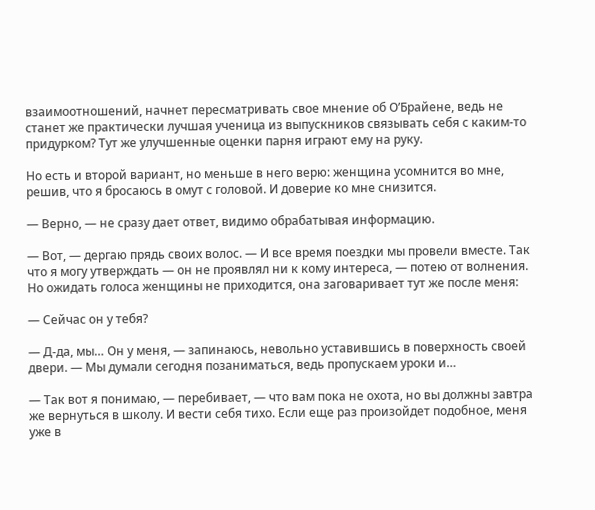взаимоотношений, начнет пересматривать свое мнение об О’Брайене, ведь не станет же практически лучшая ученица из выпускников связывать себя с каким-то придурком? Тут же улучшенные оценки парня играют ему на руку.

Но есть и второй вариант, но меньше в него верю: женщина усомнится во мне, решив, что я бросаюсь в омут с головой. И доверие ко мне снизится.

— Верно, — не сразу дает ответ, видимо обрабатывая информацию.

— Вот, — дергаю прядь своих волос. — И все время поездки мы провели вместе. Так что я могу утверждать — он не проявлял ни к кому интереса, — потею от волнения. Но ожидать голоса женщины не приходится, она заговаривает тут же после меня:

— Сейчас он у тебя?

— Д-да, мы… Он у меня, — запинаюсь, невольно уставившись в поверхность своей двери. — Мы думали сегодня позаниматься, ведь пропускаем уроки и…

— Так вот я понимаю, — перебивает, — что вам пока не охота, но вы должны завтра же вернуться в школу. И вести себя тихо. Если еще раз произойдет подобное, меня уже в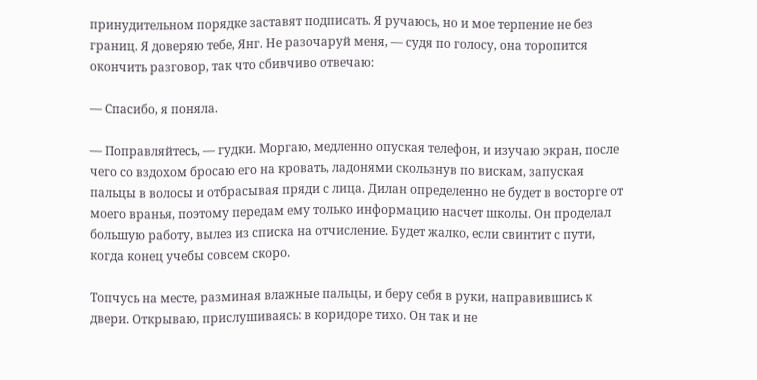принудительном порядке заставят подписать. Я ручаюсь, но и мое терпение не без границ. Я доверяю тебе, Янг. Не разочаруй меня, — судя по голосу, она торопится окончить разговор, так что сбивчиво отвечаю:

— Спасибо, я поняла.

— Поправляйтесь, — гудки. Моргаю, медленно опуская телефон, и изучаю экран, после чего со вздохом бросаю его на кровать, ладонями скользнув по вискам, запуская пальцы в волосы и отбрасывая пряди с лица. Дилан определенно не будет в восторге от моего вранья, поэтому передам ему только информацию насчет школы. Он проделал большую работу, вылез из списка на отчисление. Будет жалко, если свинтит с пути, когда конец учебы совсем скоро.

Топчусь на месте, разминая влажные пальцы, и беру себя в руки, направившись к двери. Открываю, прислушиваясь: в коридоре тихо. Он так и не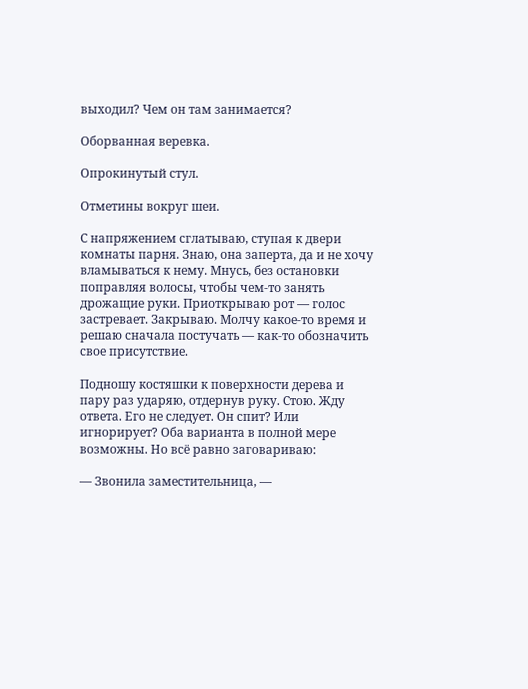выходил? Чем он там занимается?

Оборванная веревка.

Опрокинутый стул.

Отметины вокруг шеи.

С напряжением сглатываю, ступая к двери комнаты парня. Знаю, она заперта, да и не хочу вламываться к нему. Мнусь, без остановки поправляя волосы, чтобы чем-то занять дрожащие руки. Приоткрываю рот — голос застревает. Закрываю. Молчу какое-то время и решаю сначала постучать — как-то обозначить свое присутствие.

Подношу костяшки к поверхности дерева и пару раз ударяю, отдернув руку. Стою. Жду ответа. Его не следует. Он спит? Или игнорирует? Оба варианта в полной мере возможны. Но всё равно заговариваю:

— Звонила заместительница, —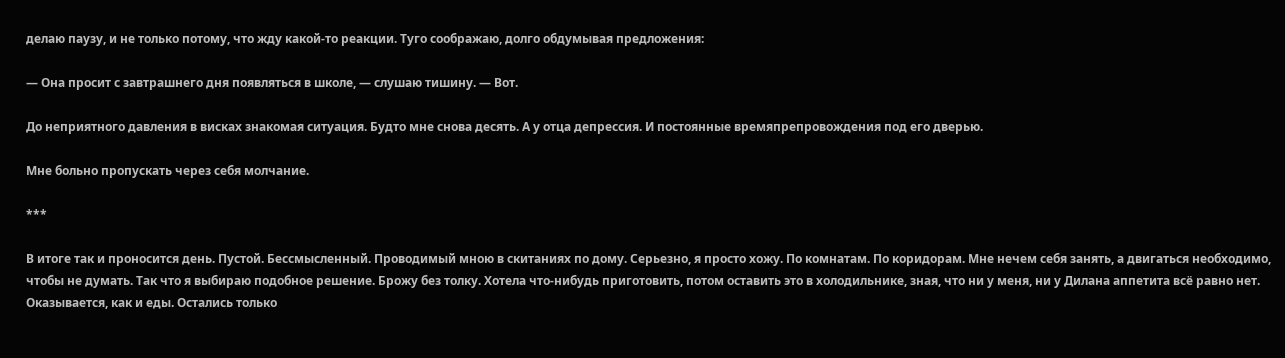делаю паузу, и не только потому, что жду какой-то реакции. Туго соображаю, долго обдумывая предложения:

— Она просит с завтрашнего дня появляться в школе, — слушаю тишину. — Вот.

До неприятного давления в висках знакомая ситуация. Будто мне снова десять. А у отца депрессия. И постоянные времяпрепровождения под его дверью.

Мне больно пропускать через себя молчание.

***

В итоге так и проносится день. Пустой. Бессмысленный. Проводимый мною в скитаниях по дому. Серьезно, я просто хожу. По комнатам. По коридорам. Мне нечем себя занять, а двигаться необходимо, чтобы не думать. Так что я выбираю подобное решение. Брожу без толку. Хотела что-нибудь приготовить, потом оставить это в холодильнике, зная, что ни у меня, ни у Дилана аппетита всё равно нет. Оказывается, как и еды. Остались только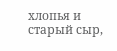хлопья и старый сыр,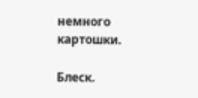немного картошки.

Блеск.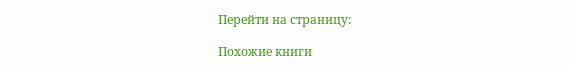Перейти на страницу:

Похожие книги